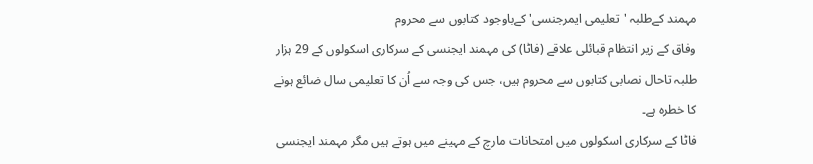مہمند کےطلبہ 'تعلیمی ایمرجنسی' کےباوجود کتابوں سے محروم
وفاق کے زیر انتظام قبائلی علاقے (فاٹا) کی مہمند ایجنسی کے سرکاری اسکولوں کے 29 ہزار طلبہ تاحال نصابی کتابوں سے محروم ہیں، جس کی وجہ سے اُن کا تعلیمی سال ضائع ہونے کا خطرہ ہے۔
فاٹا کے سرکاری اسکولوں میں امتحانات مارچ کے مہینے میں ہوتے ہیں مگر مہمند ایجنسی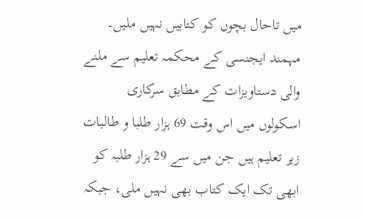میں تاحال بچوں کو کتابیں نہیں ملیں۔
مہمند ایجنسی کے محکمہ تعلیم سے ملنے والی دستاویزات کے مطابق سرکاری اسکولوں میں اس وقت 69 ہزار طلبا و طالبات زیر تعلیم ہیں جن میں سے 29 ہزار طلبہ کو ابھی تک ایک کتاب بھی نہیں ملی، جبکہ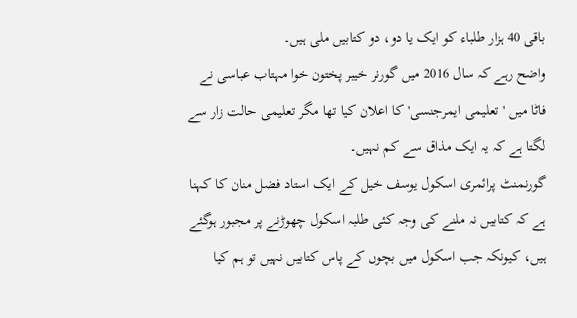باقی 40 ہزار طلباء کو ایک یا دو، دو کتابیں ملی ہیں۔
واضح رہے کہ سال 2016 میں گورنر خیبر پختون خوا مہتاب عباسی نے فاٹا میں 'تعلیمی ایمرجنسی' کا اعلان کیا تھا مگر تعلیمی حالت زار سے لگتا ہے کہ یہ ایک مذاق سے کم نہیں۔
گورنمنٹ پرائمری اسکول یوسف خیل کے ایک استاد فضل منان کا کہنا ہے کہ کتابیں نہ ملنے کی وجہ کئی طلبہ اسکول چھوڑنے پر مجبور ہوگئے ہیں، کیونکہ جب اسکول میں بچوں کے پاس کتابیں نہیں تو ہم کیا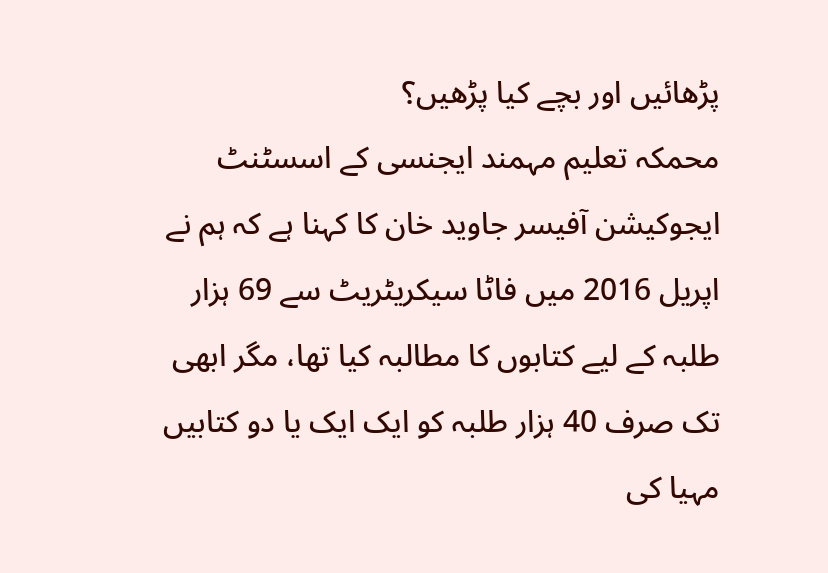پڑھائیں اور بچے کیا پڑھیں؟
محمکہ تعلیم مہمند ایجنسی کے اسسٹنٹ ایجوکیشن آفیسر جاوید خان کا کہنا ہے کہ ہم نے اپریل 2016 میں فاٹا سیکریٹریٹ سے 69 ہزار طلبہ کے لیے کتابوں کا مطالبہ کیا تھا، مگر ابھی تک صرف 40 ہزار طلبہ کو ایک ایک یا دو کتابیں مہیا کی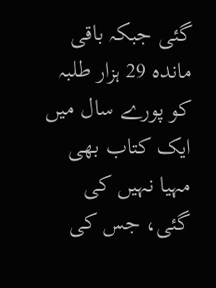گئی جبکہ باقی ماندہ 29 ہزار طلبہ کو پورے سال میں ایک کتاب بھی مہیا نہیں کی گئی، جس کی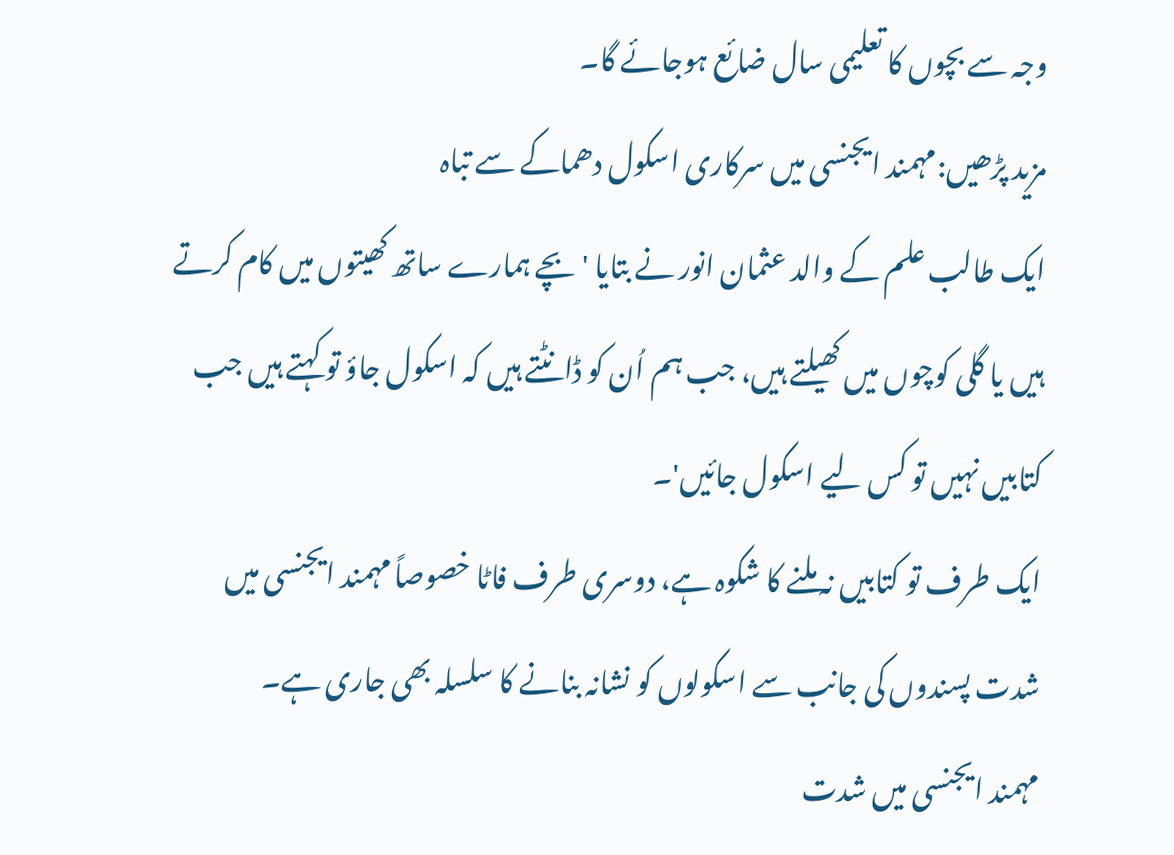وجہ سے بچوں کا تعلیمی سال ضائع ہوجائے گا۔
مزید پڑھیں:مہمند ایجنسی میں سرکاری اسکول دھماکے سے تباہ
ایک طالب علم کے والد عثمان انور نے بتایا 'بچے ہمارے ساتھ کھیتوں میں کام کرتے ہیں یا گلی کوچوں میں کھیلتے ہیں، جب ہم اُن کو ڈانٹتے ہیں کہ اسکول جاؤ تو کہتے ہیں جب کتابیں نہیں تو کس لیے اسکول جائیں'۔
ایک طرف تو کتابیں نہ ملنے کا شکوہ ہے، دوسری طرف فاٹا خصوصاً مہمند ایجنسی میں شدت پسندوں کی جانب سے اسکولوں کو نشانہ بنانے کا سلسلہ بھی جاری ہے۔
مہمند ایجنسی میں شدت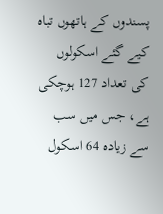پسندوں کے ہاتھوں تباہ کیے گئے اسکولوں کی تعداد 127 ہوچکی ہے، جس میں سب سے زیادہ 64 اسکول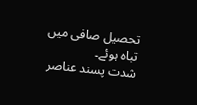تحصیل صافی میں تباہ ہوئے۔
شدت پسند عناصر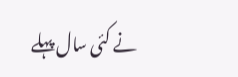نے کئی سال پہلے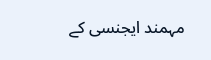مہمند ایجنسی کے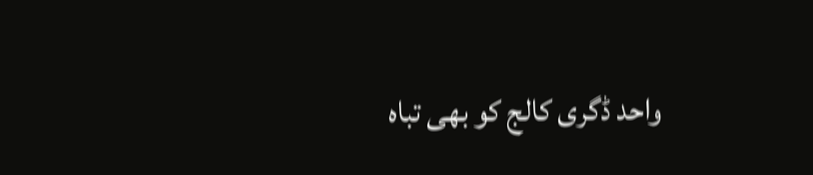واحد ڈگری کالج کو بھی تباہ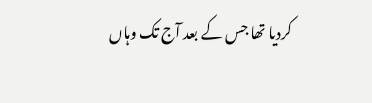کردیا تھا جس کے بعد آج تک وہاں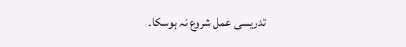تدریسی عمل شروع نہ ہوسکا۔